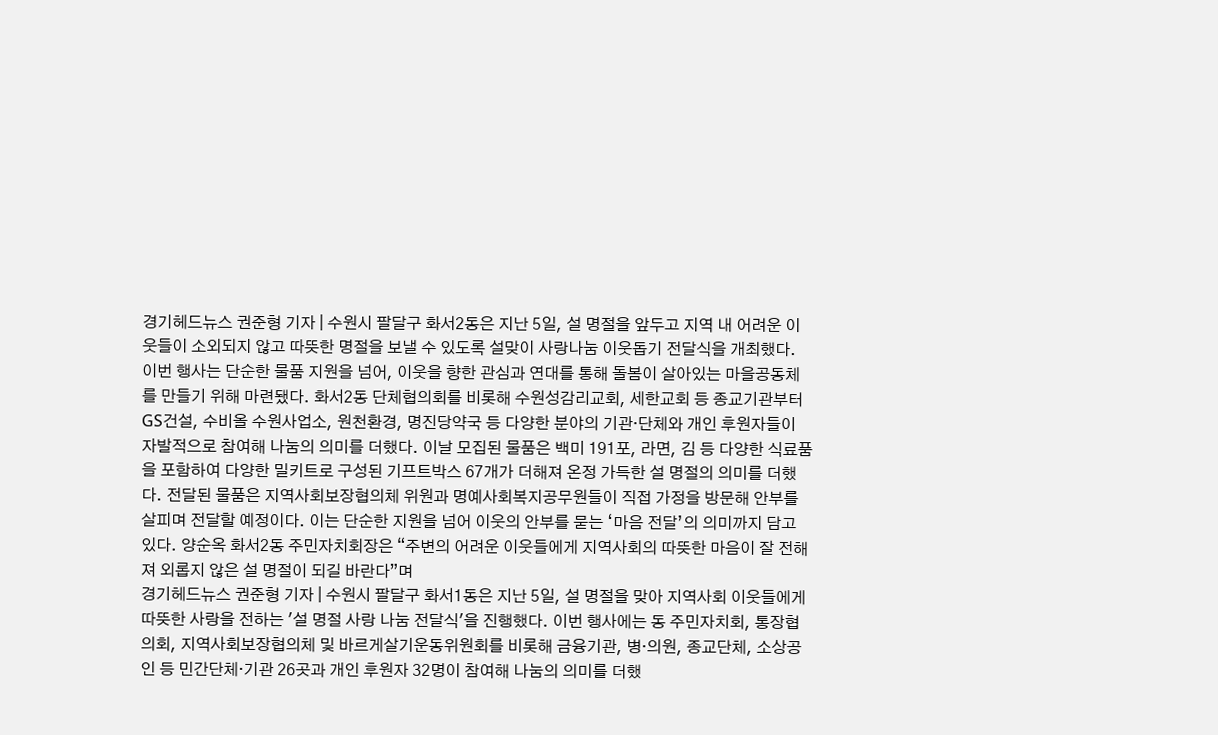경기헤드뉴스 권준형 기자 | 수원시 팔달구 화서2동은 지난 5일, 설 명절을 앞두고 지역 내 어려운 이웃들이 소외되지 않고 따뜻한 명절을 보낼 수 있도록 설맞이 사랑나눔 이웃돕기 전달식을 개최했다. 이번 행사는 단순한 물품 지원을 넘어, 이웃을 향한 관심과 연대를 통해 돌봄이 살아있는 마을공동체를 만들기 위해 마련됐다. 화서2동 단체협의회를 비롯해 수원성감리교회, 세한교회 등 종교기관부터 GS건설, 수비올 수원사업소, 원천환경, 명진당약국 등 다양한 분야의 기관·단체와 개인 후원자들이 자발적으로 참여해 나눔의 의미를 더했다. 이날 모집된 물품은 백미 191포, 라면, 김 등 다양한 식료품을 포함하여 다양한 밀키트로 구성된 기프트박스 67개가 더해져 온정 가득한 설 명절의 의미를 더했다. 전달된 물품은 지역사회보장협의체 위원과 명예사회복지공무원들이 직접 가정을 방문해 안부를 살피며 전달할 예정이다. 이는 단순한 지원을 넘어 이웃의 안부를 묻는 ‘마음 전달’의 의미까지 담고 있다. 양순옥 화서2동 주민자치회장은 “주변의 어려운 이웃들에게 지역사회의 따뜻한 마음이 잘 전해져 외롭지 않은 설 명절이 되길 바란다”며
경기헤드뉴스 권준형 기자 | 수원시 팔달구 화서1동은 지난 5일, 설 명절을 맞아 지역사회 이웃들에게 따뜻한 사랑을 전하는 '설 명절 사랑 나눔 전달식'을 진행했다. 이번 행사에는 동 주민자치회, 통장협의회, 지역사회보장협의체 및 바르게살기운동위원회를 비롯해 금융기관, 병·의원, 종교단체, 소상공인 등 민간단체·기관 26곳과 개인 후원자 32명이 참여해 나눔의 의미를 더했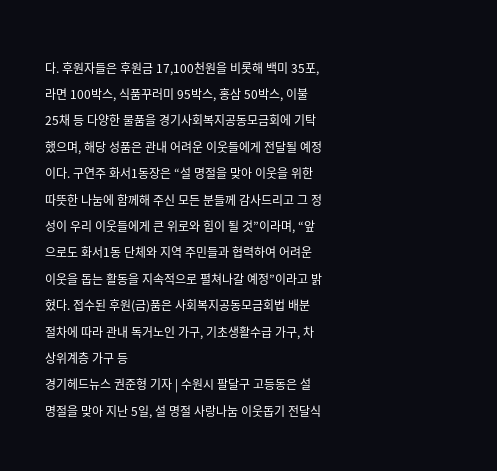다. 후원자들은 후원금 17,100천원을 비롯해 백미 35포, 라면 100박스, 식품꾸러미 95박스, 홍삼 50박스, 이불 25채 등 다양한 물품을 경기사회복지공동모금회에 기탁했으며, 해당 성품은 관내 어려운 이웃들에게 전달될 예정이다. 구연주 화서1동장은 “설 명절을 맞아 이웃을 위한 따뜻한 나눔에 함께해 주신 모든 분들께 감사드리고 그 정성이 우리 이웃들에게 큰 위로와 힘이 될 것”이라며, “앞으로도 화서1동 단체와 지역 주민들과 협력하여 어려운 이웃을 돕는 활동을 지속적으로 펼쳐나갈 예정”이라고 밝혔다. 접수된 후원(금)품은 사회복지공동모금회법 배분 절차에 따라 관내 독거노인 가구, 기초생활수급 가구, 차상위계층 가구 등
경기헤드뉴스 권준형 기자 | 수원시 팔달구 고등동은 설 명절을 맞아 지난 5일, 설 명절 사랑나눔 이웃돕기 전달식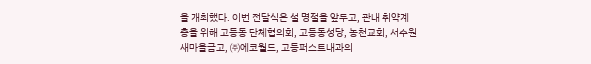을 개최했다. 이번 전달식은 설 명절을 앞두고, 관내 취약계층을 위해 고등동 단체협의회, 고등동성당, 농천교회, 서수원 새마을금고, ㈜에코월드, 고등퍼스트내과의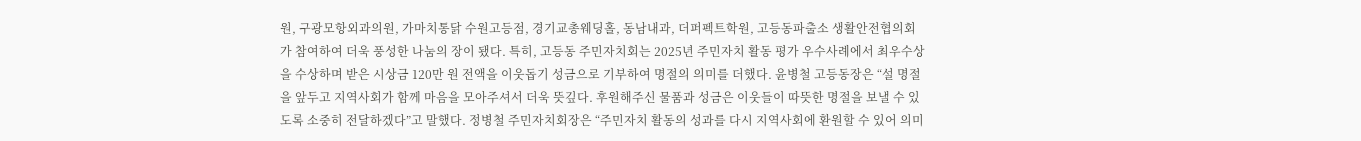원, 구광모항외과의원, 가마치통닭 수원고등점, 경기교총웨딩홀, 동남내과, 더퍼펙트학원, 고등동파출소 생활안전협의회가 참여하여 더욱 풍성한 나눔의 장이 됐다. 특히, 고등동 주민자치회는 2025년 주민자치 활동 평가 우수사례에서 최우수상을 수상하며 받은 시상금 120만 원 전액을 이웃돕기 성금으로 기부하여 명절의 의미를 더했다. 윤병철 고등동장은 “설 명절을 앞두고 지역사회가 함께 마음을 모아주셔서 더욱 뜻깊다. 후원해주신 물품과 성금은 이웃들이 따뜻한 명절을 보낼 수 있도록 소중히 전달하겠다”고 말했다. 정병철 주민자치회장은 “주민자치 활동의 성과를 다시 지역사회에 환원할 수 있어 의미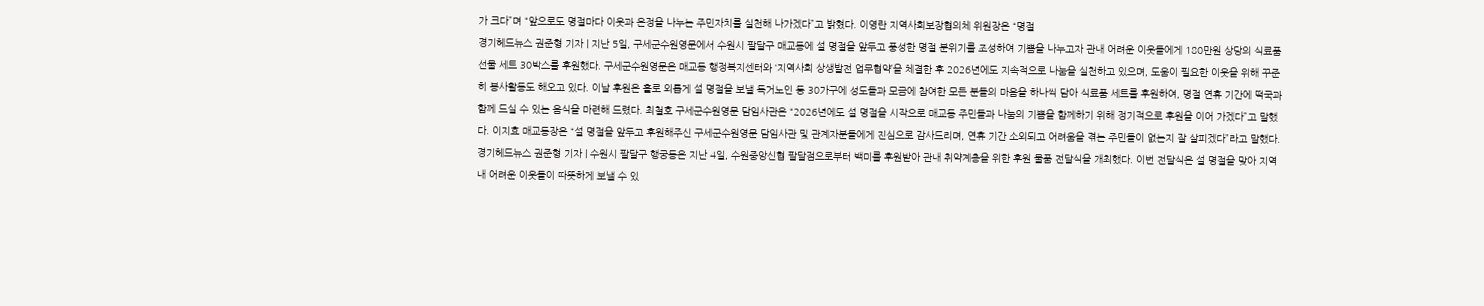가 크다”며 “앞으로도 명절마다 이웃과 온정을 나누는 주민자치를 실천해 나가겠다”고 밝혔다. 이영란 지역사회보장협의체 위원장은 “명절
경기헤드뉴스 권준형 기자 | 지난 5일, 구세군수원영문에서 수원시 팔달구 매교동에 설 명절을 앞두고 풍성한 명절 분위기를 조성하여 기쁨을 나누고자 관내 어려운 이웃들에게 180만원 상당의 식료품 선물 세트 30박스를 후원했다. 구세군수원영문은 매교동 행정복지센터와 ‘지역사회 상생발전 업무협약’을 체결한 후 2026년에도 지속적으로 나눔을 실천하고 있으며, 도움이 필요한 이웃을 위해 꾸준히 봉사활동도 해오고 있다. 이날 후원은 홀로 외롭게 설 명절을 보낼 독거노인 등 30가구에 성도들과 모금에 참여한 모든 분들의 마음을 하나씩 담아 식료품 세트를 후원하여, 명절 연휴 기간에 떡국과 함께 드실 수 있는 음식을 마련해 드렸다. 최철호 구세군수원영문 담임사관은 “2026년에도 설 명절을 시작으로 매교동 주민들과 나눔의 기쁨을 함께하기 위해 정기적으로 후원을 이어 가겠다”고 말했다. 이지효 매교동장은 “설 명절을 앞두고 후원해주신 구세군수원영문 담임사관 및 관계자분들에게 진심으로 감사드리며, 연휴 기간 소외되고 어려움을 겪는 주민들이 없는지 잘 살피겠다”라고 말했다.
경기헤드뉴스 권준형 기자 | 수원시 팔달구 행궁동은 지난 4일, 수원중앙신협 팔달점으로부터 백미를 후원받아 관내 취약계층을 위한 후원 물품 전달식을 개최했다. 이번 전달식은 설 명절을 맞아 지역 내 어려운 이웃들이 따뜻하게 보낼 수 있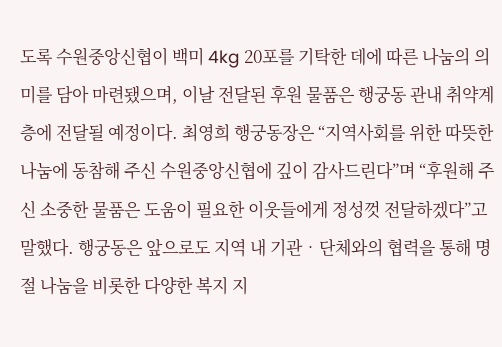도록 수원중앙신협이 백미 4kg 20포를 기탁한 데에 따른 나눔의 의미를 담아 마련됐으며, 이날 전달된 후원 물품은 행궁동 관내 취약계층에 전달될 예정이다. 최영희 행궁동장은 “지역사회를 위한 따뜻한 나눔에 동참해 주신 수원중앙신협에 깊이 감사드린다”며 “후원해 주신 소중한 물품은 도움이 필요한 이웃들에게 정성껏 전달하겠다”고 말했다. 행궁동은 앞으로도 지역 내 기관‧단체와의 협력을 통해 명절 나눔을 비롯한 다양한 복지 지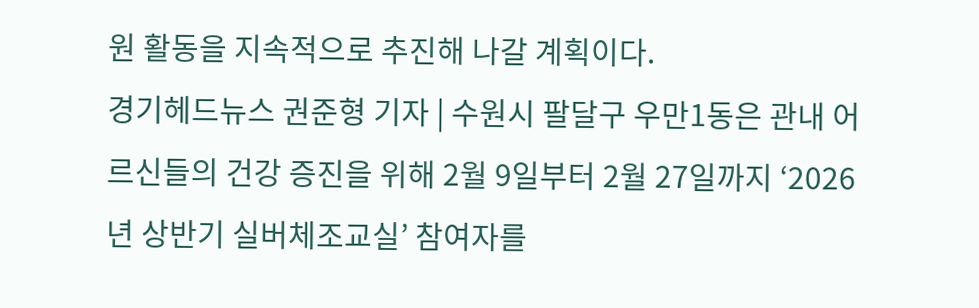원 활동을 지속적으로 추진해 나갈 계획이다.
경기헤드뉴스 권준형 기자 | 수원시 팔달구 우만1동은 관내 어르신들의 건강 증진을 위해 2월 9일부터 2월 27일까지 ‘2026년 상반기 실버체조교실’ 참여자를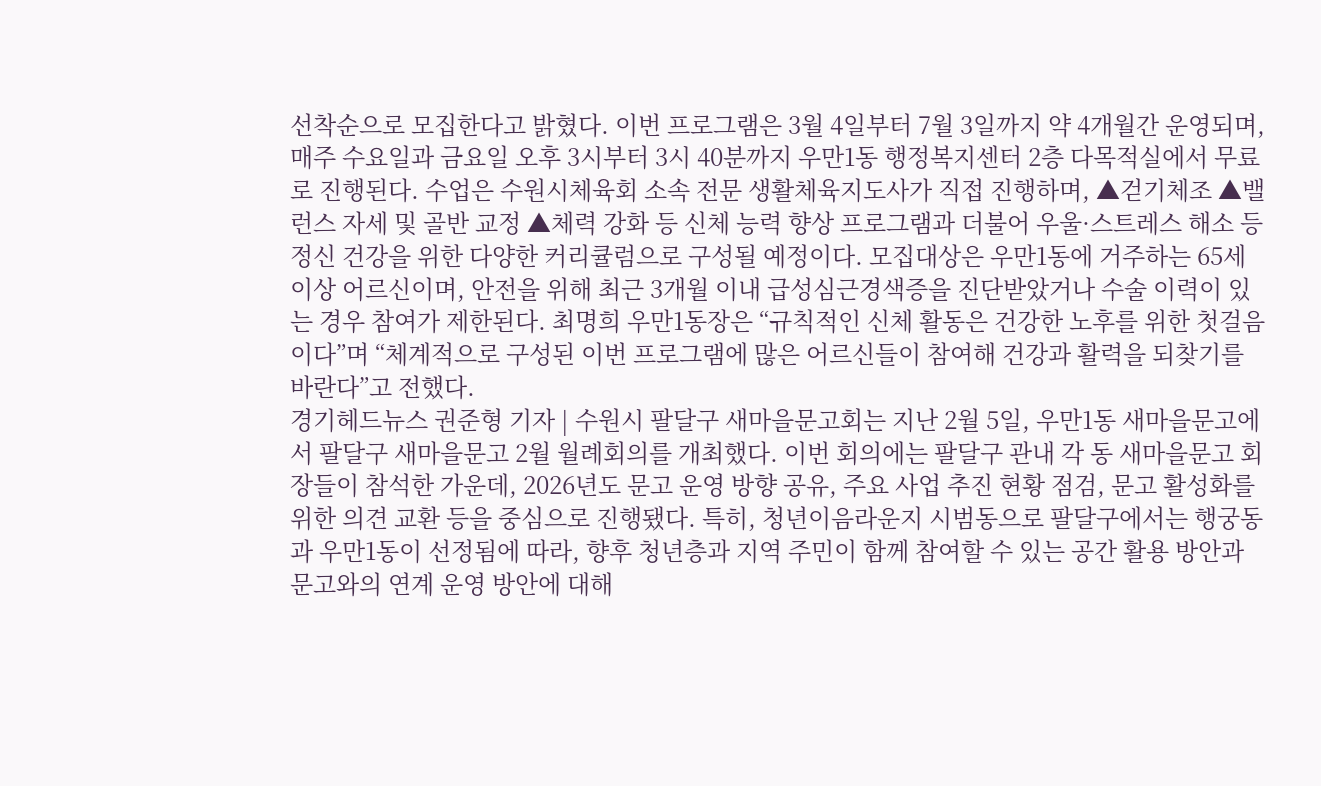선착순으로 모집한다고 밝혔다. 이번 프로그램은 3월 4일부터 7월 3일까지 약 4개월간 운영되며, 매주 수요일과 금요일 오후 3시부터 3시 40분까지 우만1동 행정복지센터 2층 다목적실에서 무료로 진행된다. 수업은 수원시체육회 소속 전문 생활체육지도사가 직접 진행하며, ▲걷기체조 ▲밸런스 자세 및 골반 교정 ▲체력 강화 등 신체 능력 향상 프로그램과 더불어 우울·스트레스 해소 등 정신 건강을 위한 다양한 커리큘럼으로 구성될 예정이다. 모집대상은 우만1동에 거주하는 65세 이상 어르신이며, 안전을 위해 최근 3개월 이내 급성심근경색증을 진단받았거나 수술 이력이 있는 경우 참여가 제한된다. 최명희 우만1동장은 “규칙적인 신체 활동은 건강한 노후를 위한 첫걸음이다”며 “체계적으로 구성된 이번 프로그램에 많은 어르신들이 참여해 건강과 활력을 되찾기를 바란다”고 전했다.
경기헤드뉴스 권준형 기자 | 수원시 팔달구 새마을문고회는 지난 2월 5일, 우만1동 새마을문고에서 팔달구 새마을문고 2월 월례회의를 개최했다. 이번 회의에는 팔달구 관내 각 동 새마을문고 회장들이 참석한 가운데, 2026년도 문고 운영 방향 공유, 주요 사업 추진 현황 점검, 문고 활성화를 위한 의견 교환 등을 중심으로 진행됐다. 특히, 청년이음라운지 시범동으로 팔달구에서는 행궁동과 우만1동이 선정됨에 따라, 향후 청년층과 지역 주민이 함께 참여할 수 있는 공간 활용 방안과 문고와의 연계 운영 방안에 대해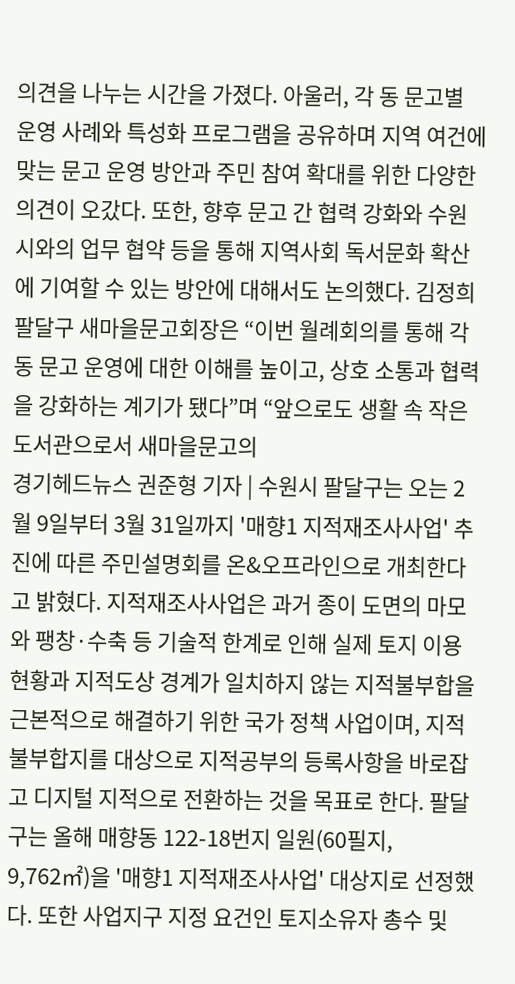의견을 나누는 시간을 가졌다. 아울러, 각 동 문고별 운영 사례와 특성화 프로그램을 공유하며 지역 여건에 맞는 문고 운영 방안과 주민 참여 확대를 위한 다양한 의견이 오갔다. 또한, 향후 문고 간 협력 강화와 수원시와의 업무 협약 등을 통해 지역사회 독서문화 확산에 기여할 수 있는 방안에 대해서도 논의했다. 김정희 팔달구 새마을문고회장은 “이번 월례회의를 통해 각 동 문고 운영에 대한 이해를 높이고, 상호 소통과 협력을 강화하는 계기가 됐다”며 “앞으로도 생활 속 작은 도서관으로서 새마을문고의
경기헤드뉴스 권준형 기자 | 수원시 팔달구는 오는 2월 9일부터 3월 31일까지 '매향1 지적재조사사업' 추진에 따른 주민설명회를 온&오프라인으로 개최한다고 밝혔다. 지적재조사사업은 과거 종이 도면의 마모와 팽창·수축 등 기술적 한계로 인해 실제 토지 이용 현황과 지적도상 경계가 일치하지 않는 지적불부합을 근본적으로 해결하기 위한 국가 정책 사업이며, 지적불부합지를 대상으로 지적공부의 등록사항을 바로잡고 디지털 지적으로 전환하는 것을 목표로 한다. 팔달구는 올해 매향동 122-18번지 일원(60필지, 9,762㎡)을 '매향1 지적재조사사업' 대상지로 선정했다. 또한 사업지구 지정 요건인 토지소유자 총수 및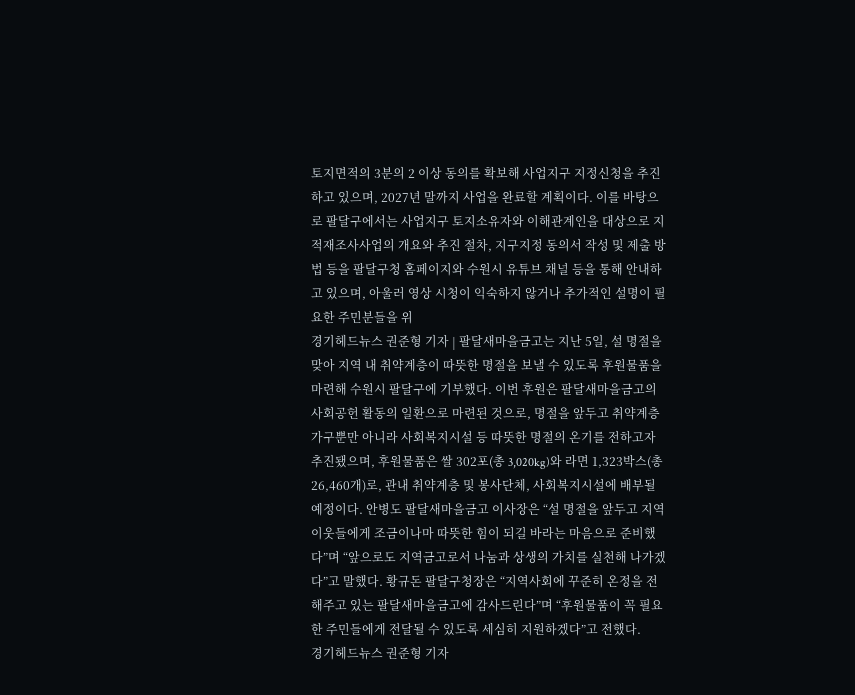토지면적의 3분의 2 이상 동의를 확보해 사업지구 지정신청을 추진하고 있으며, 2027년 말까지 사업을 완료할 계획이다. 이를 바탕으로 팔달구에서는 사업지구 토지소유자와 이해관계인을 대상으로 지적재조사사업의 개요와 추진 절차, 지구지정 동의서 작성 및 제출 방법 등을 팔달구청 홈페이지와 수원시 유튜브 채널 등을 통해 안내하고 있으며, 아울러 영상 시청이 익숙하지 않거나 추가적인 설명이 필요한 주민분들을 위
경기헤드뉴스 권준형 기자 | 팔달새마을금고는 지난 5일, 설 명절을 맞아 지역 내 취약계층이 따뜻한 명절을 보낼 수 있도록 후원물품을 마련해 수원시 팔달구에 기부했다. 이번 후원은 팔달새마을금고의 사회공헌 활동의 일환으로 마련된 것으로, 명절을 앞두고 취약계층 가구뿐만 아니라 사회복지시설 등 따뜻한 명절의 온기를 전하고자 추진됐으며, 후원물품은 쌀 302포(총 3,020kg)와 라면 1,323박스(총 26,460개)로, 관내 취약계층 및 봉사단체, 사회복지시설에 배부될 예정이다. 안병도 팔달새마을금고 이사장은 “설 명절을 앞두고 지역 이웃들에게 조금이나마 따뜻한 힘이 되길 바라는 마음으로 준비했다”며 “앞으로도 지역금고로서 나눔과 상생의 가치를 실천해 나가겠다”고 말했다. 황규돈 팔달구청장은 “지역사회에 꾸준히 온정을 전해주고 있는 팔달새마을금고에 감사드린다”며 “후원물품이 꼭 필요한 주민들에게 전달될 수 있도록 세심히 지원하겠다”고 전했다.
경기헤드뉴스 권준형 기자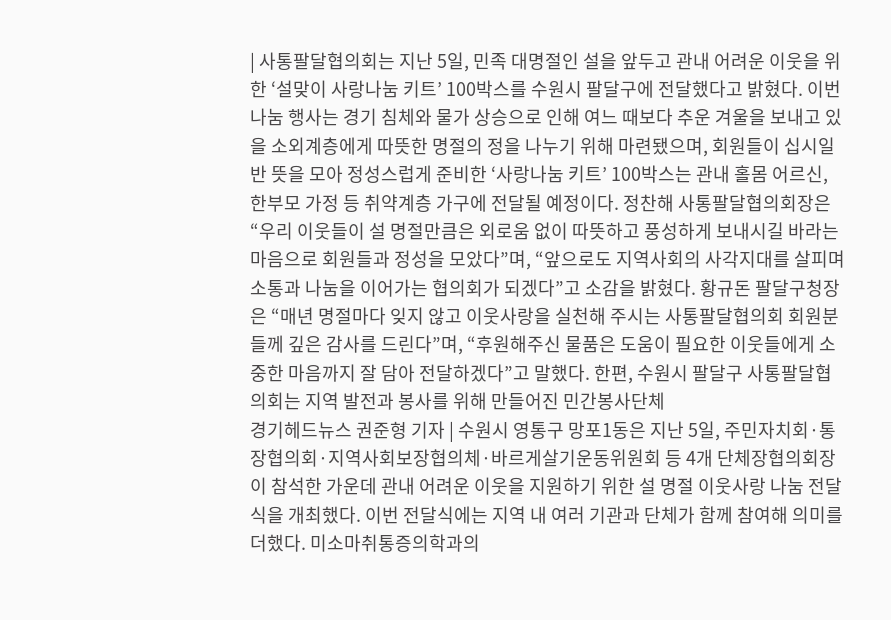| 사통팔달협의회는 지난 5일, 민족 대명절인 설을 앞두고 관내 어려운 이웃을 위한 ‘설맞이 사랑나눔 키트’ 100박스를 수원시 팔달구에 전달했다고 밝혔다. 이번 나눔 행사는 경기 침체와 물가 상승으로 인해 여느 때보다 추운 겨울을 보내고 있을 소외계층에게 따뜻한 명절의 정을 나누기 위해 마련됐으며, 회원들이 십시일반 뜻을 모아 정성스럽게 준비한 ‘사랑나눔 키트’ 100박스는 관내 홀몸 어르신, 한부모 가정 등 취약계층 가구에 전달될 예정이다. 정찬해 사통팔달협의회장은 “우리 이웃들이 설 명절만큼은 외로움 없이 따뜻하고 풍성하게 보내시길 바라는 마음으로 회원들과 정성을 모았다”며, “앞으로도 지역사회의 사각지대를 살피며 소통과 나눔을 이어가는 협의회가 되겠다”고 소감을 밝혔다. 황규돈 팔달구청장은 “매년 명절마다 잊지 않고 이웃사랑을 실천해 주시는 사통팔달협의회 회원분들께 깊은 감사를 드린다”며, “후원해주신 물품은 도움이 필요한 이웃들에게 소중한 마음까지 잘 담아 전달하겠다”고 말했다. 한편, 수원시 팔달구 사통팔달협의회는 지역 발전과 봉사를 위해 만들어진 민간봉사단체
경기헤드뉴스 권준형 기자 | 수원시 영통구 망포1동은 지난 5일, 주민자치회·통장협의회·지역사회보장협의체·바르게살기운동위원회 등 4개 단체장협의회장이 참석한 가운데 관내 어려운 이웃을 지원하기 위한 설 명절 이웃사랑 나눔 전달식을 개최했다. 이번 전달식에는 지역 내 여러 기관과 단체가 함께 참여해 의미를 더했다. 미소마취통증의학과의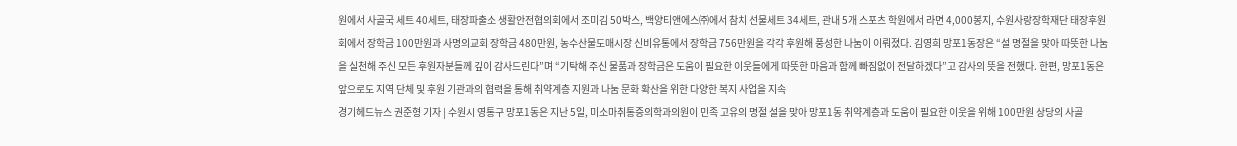원에서 사골국 세트 40세트, 태장파출소 생활안전협의회에서 조미김 50박스, 백양티앤에스㈜에서 참치 선물세트 34세트, 관내 5개 스포츠 학원에서 라면 4,000봉지, 수원사랑장학재단 태장후원회에서 장학금 100만원과 사명의교회 장학금 480만원, 농수산물도매시장 신비유통에서 장학금 756만원을 각각 후원해 풍성한 나눔이 이뤄졌다. 김영희 망포1동장은 “설 명절을 맞아 따뜻한 나눔을 실천해 주신 모든 후원자분들께 깊이 감사드린다”며 “기탁해 주신 물품과 장학금은 도움이 필요한 이웃들에게 따뜻한 마음과 함께 빠짐없이 전달하겠다”고 감사의 뜻을 전했다. 한편, 망포1동은 앞으로도 지역 단체 및 후원 기관과의 협력을 통해 취약계층 지원과 나눔 문화 확산을 위한 다양한 복지 사업을 지속
경기헤드뉴스 권준형 기자 | 수원시 영통구 망포1동은 지난 5일, 미소마취통증의학과의원이 민족 고유의 명절 설을 맞아 망포1동 취약계층과 도움이 필요한 이웃을 위해 100만원 상당의 사골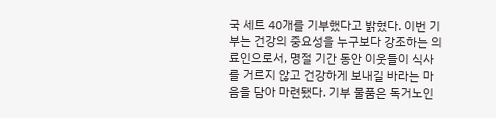국 세트 40개를 기부했다고 밝혔다. 이번 기부는 건강의 중요성을 누구보다 강조하는 의료인으로서, 명절 기간 동안 이웃들이 식사를 거르지 않고 건강하게 보내길 바라는 마음을 담아 마련됐다. 기부 물품은 독거노인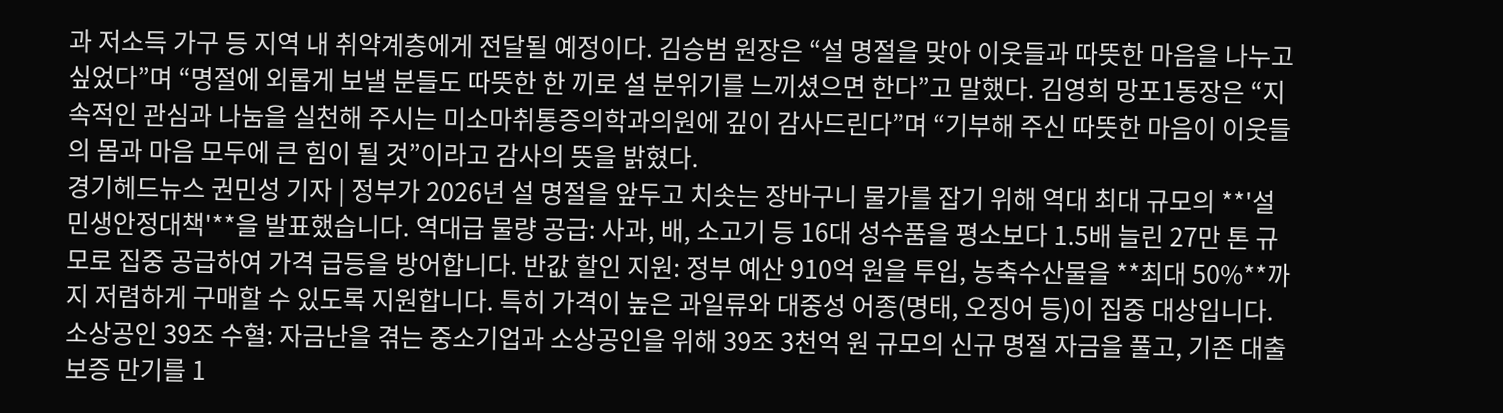과 저소득 가구 등 지역 내 취약계층에게 전달될 예정이다. 김승범 원장은 “설 명절을 맞아 이웃들과 따뜻한 마음을 나누고 싶었다”며 “명절에 외롭게 보낼 분들도 따뜻한 한 끼로 설 분위기를 느끼셨으면 한다”고 말했다. 김영희 망포1동장은 “지속적인 관심과 나눔을 실천해 주시는 미소마취통증의학과의원에 깊이 감사드린다”며 “기부해 주신 따뜻한 마음이 이웃들의 몸과 마음 모두에 큰 힘이 될 것”이라고 감사의 뜻을 밝혔다.
경기헤드뉴스 권민성 기자 | 정부가 2026년 설 명절을 앞두고 치솟는 장바구니 물가를 잡기 위해 역대 최대 규모의 **'설 민생안정대책'**을 발표했습니다. 역대급 물량 공급: 사과, 배, 소고기 등 16대 성수품을 평소보다 1.5배 늘린 27만 톤 규모로 집중 공급하여 가격 급등을 방어합니다. 반값 할인 지원: 정부 예산 910억 원을 투입, 농축수산물을 **최대 50%**까지 저렴하게 구매할 수 있도록 지원합니다. 특히 가격이 높은 과일류와 대중성 어종(명태, 오징어 등)이 집중 대상입니다. 소상공인 39조 수혈: 자금난을 겪는 중소기업과 소상공인을 위해 39조 3천억 원 규모의 신규 명절 자금을 풀고, 기존 대출 보증 만기를 1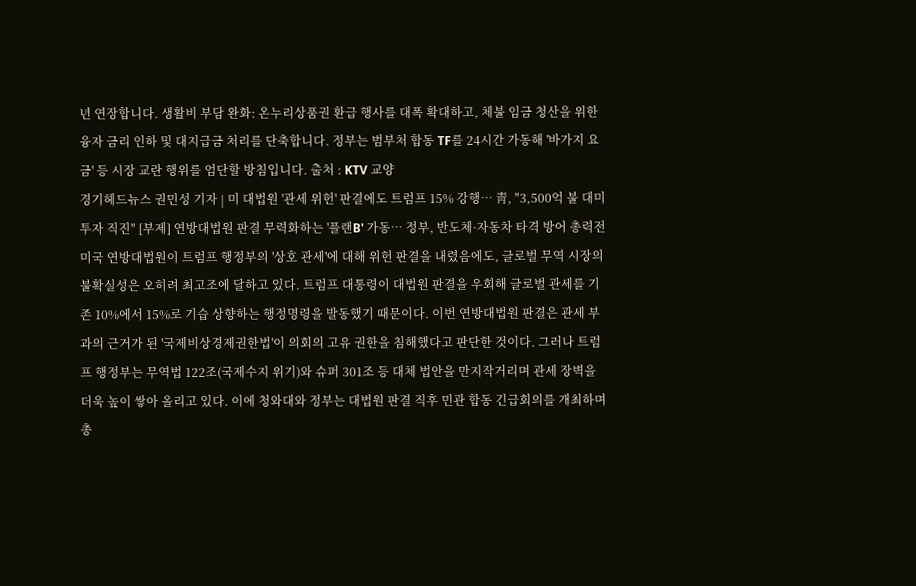년 연장합니다. 생활비 부담 완화: 온누리상품권 환급 행사를 대폭 확대하고, 체불 임금 청산을 위한 융자 금리 인하 및 대지급금 처리를 단축합니다. 정부는 범부처 합동 TF를 24시간 가동해 '바가지 요금' 등 시장 교란 행위를 엄단할 방침입니다. 출처 : KTV 교양
경기헤드뉴스 권민성 기자 | 미 대법원 '관세 위헌' 판결에도 트럼프 15% 강행… 靑, "3,500억 불 대미 투자 직진" [부제] 연방대법원 판결 무력화하는 '플랜B' 가동… 정부, 반도체·자동차 타격 방어 총력전 미국 연방대법원이 트럼프 행정부의 '상호 관세'에 대해 위헌 판결을 내렸음에도, 글로벌 무역 시장의 불확실성은 오히려 최고조에 달하고 있다. 트럼프 대통령이 대법원 판결을 우회해 글로벌 관세를 기존 10%에서 15%로 기습 상향하는 행정명령을 발동했기 때문이다. 이번 연방대법원 판결은 관세 부과의 근거가 된 '국제비상경제권한법'이 의회의 고유 권한을 침해했다고 판단한 것이다. 그러나 트럼프 행정부는 무역법 122조(국제수지 위기)와 슈퍼 301조 등 대체 법안을 만지작거리며 관세 장벽을 더욱 높이 쌓아 올리고 있다. 이에 청와대와 정부는 대법원 판결 직후 민관 합동 긴급회의를 개최하며 총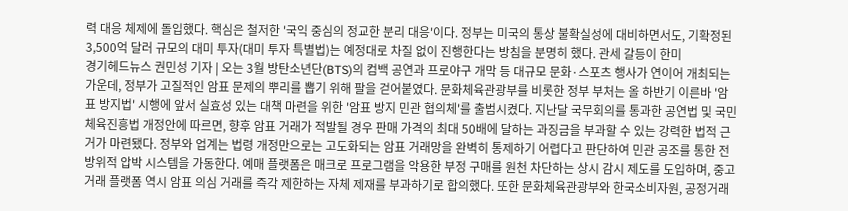력 대응 체제에 돌입했다. 핵심은 철저한 '국익 중심의 정교한 분리 대응'이다. 정부는 미국의 통상 불확실성에 대비하면서도, 기확정된 3,500억 달러 규모의 대미 투자(대미 투자 특별법)는 예정대로 차질 없이 진행한다는 방침을 분명히 했다. 관세 갈등이 한미
경기헤드뉴스 권민성 기자 | 오는 3월 방탄소년단(BTS)의 컴백 공연과 프로야구 개막 등 대규모 문화·스포츠 행사가 연이어 개최되는 가운데, 정부가 고질적인 암표 문제의 뿌리를 뽑기 위해 팔을 걷어붙였다. 문화체육관광부를 비롯한 정부 부처는 올 하반기 이른바 '암표 방지법' 시행에 앞서 실효성 있는 대책 마련을 위한 '암표 방지 민관 협의체'를 출범시켰다. 지난달 국무회의를 통과한 공연법 및 국민체육진흥법 개정안에 따르면, 향후 암표 거래가 적발될 경우 판매 가격의 최대 50배에 달하는 과징금을 부과할 수 있는 강력한 법적 근거가 마련됐다. 정부와 업계는 법령 개정만으로는 고도화되는 암표 거래망을 완벽히 통제하기 어렵다고 판단하여 민관 공조를 통한 전방위적 압박 시스템을 가동한다. 예매 플랫폼은 매크로 프로그램을 악용한 부정 구매를 원천 차단하는 상시 감시 제도를 도입하며, 중고 거래 플랫폼 역시 암표 의심 거래를 즉각 제한하는 자체 제재를 부과하기로 합의했다. 또한 문화체육관광부와 한국소비자원, 공정거래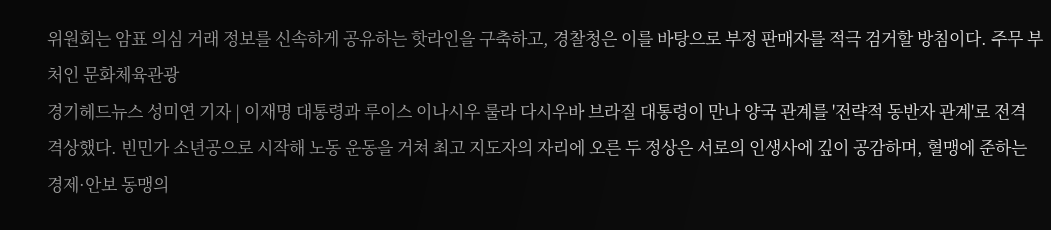위원회는 암표 의심 거래 정보를 신속하게 공유하는 핫라인을 구축하고, 경찰청은 이를 바탕으로 부정 판매자를 적극 검거할 방침이다. 주무 부처인 문화체육관광
경기헤드뉴스 성미연 기자 | 이재명 대통령과 루이스 이나시우 룰라 다시우바 브라질 대통령이 만나 양국 관계를 '전략적 동반자 관계'로 전격 격상했다. 빈민가 소년공으로 시작해 노동 운동을 거쳐 최고 지도자의 자리에 오른 두 정상은 서로의 인생사에 깊이 공감하며, 혈맹에 준하는 경제·안보 동맹의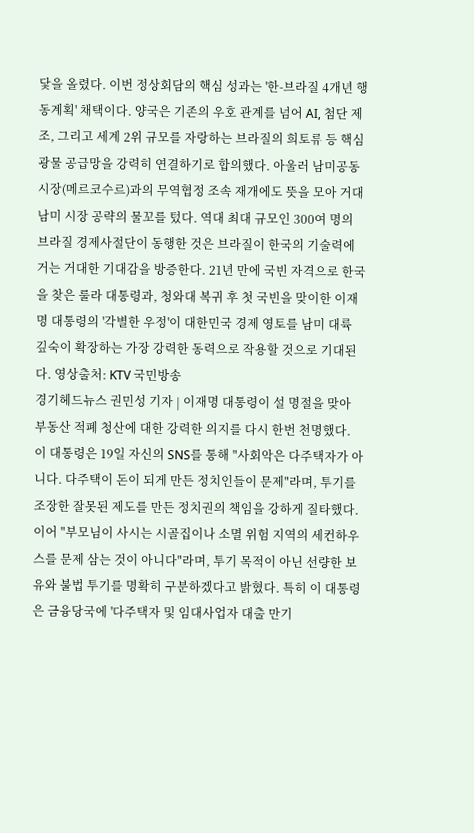닻을 올렸다. 이번 정상회담의 핵심 성과는 '한-브라질 4개년 행동계획' 채택이다. 양국은 기존의 우호 관계를 넘어 AI, 첨단 제조, 그리고 세계 2위 규모를 자랑하는 브라질의 희토류 등 핵심 광물 공급망을 강력히 연결하기로 합의했다. 아울러 남미공동시장(메르코수르)과의 무역협정 조속 재개에도 뜻을 모아 거대 남미 시장 공략의 물꼬를 텄다. 역대 최대 규모인 300여 명의 브라질 경제사절단이 동행한 것은 브라질이 한국의 기술력에 거는 거대한 기대감을 방증한다. 21년 만에 국빈 자격으로 한국을 찾은 룰라 대통령과, 청와대 복귀 후 첫 국빈을 맞이한 이재명 대통령의 '각별한 우정'이 대한민국 경제 영토를 남미 대륙 깊숙이 확장하는 가장 강력한 동력으로 작용할 것으로 기대된다. 영상출처: KTV 국민방송
경기헤드뉴스 권민성 기자 | 이재명 대통령이 설 명절을 맞아 부동산 적폐 청산에 대한 강력한 의지를 다시 한번 천명했다. 이 대통령은 19일 자신의 SNS를 통해 "사회악은 다주택자가 아니다. 다주택이 돈이 되게 만든 정치인들이 문제"라며, 투기를 조장한 잘못된 제도를 만든 정치권의 책임을 강하게 질타했다. 이어 "부모님이 사시는 시골집이나 소멸 위험 지역의 세컨하우스를 문제 삼는 것이 아니다"라며, 투기 목적이 아닌 선량한 보유와 불법 투기를 명확히 구분하겠다고 밝혔다. 특히 이 대통령은 금융당국에 '다주택자 및 임대사업자 대출 만기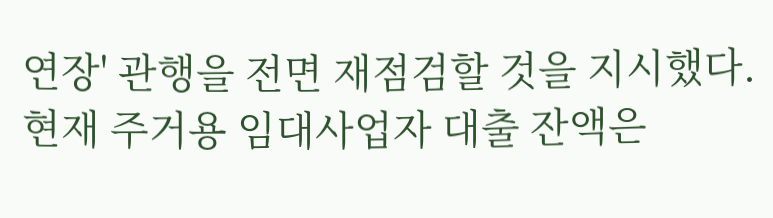연장' 관행을 전면 재점검할 것을 지시했다. 현재 주거용 임대사업자 대출 잔액은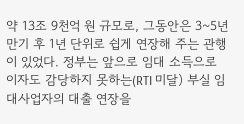약 13조 9천억 원 규모로, 그동안은 3~5년 만기 후 1년 단위로 쉽게 연장해 주는 관행이 있었다. 정부는 앞으로 임대 소득으로 이자도 감당하지 못하는(RTI 미달) 부실 임대사업자의 대출 연장을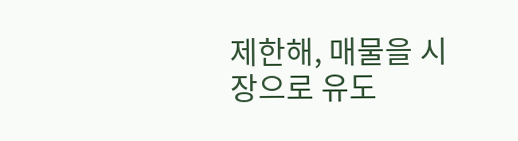제한해, 매물을 시장으로 유도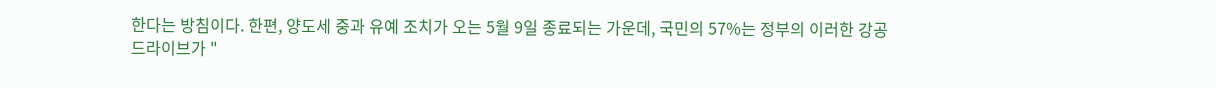한다는 방침이다. 한편, 양도세 중과 유예 조치가 오는 5월 9일 종료되는 가운데, 국민의 57%는 정부의 이러한 강공 드라이브가 "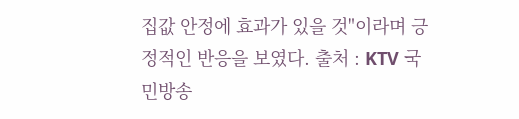집값 안정에 효과가 있을 것"이라며 긍정적인 반응을 보였다. 출처 : KTV 국민방송